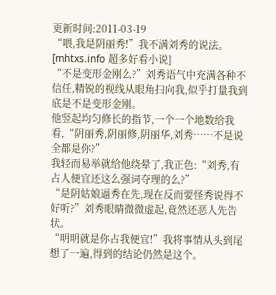更新时间:2011-03-19
“喂,我是阴丽秀!”我不满刘秀的说法。[mhtxs.info 超多好看小说]
“不是变形金刚么?”刘秀语气中充满各种不信任,精锐的视线从眼角扫向我,似乎打量我到底是不是变形金刚。
他竖起均匀修长的指节,一个一个地数给我看,“阴丽秀,阴丽修,阴丽华,刘秀……不是说全都是你?”
我轻而易举就给他绕晕了,我正色:“刘秀,有占人便宜还这么强词夺理的么?”
“是阴姑娘逼秀在先,现在反而要怪秀说得不好听?”刘秀眼睛微微虚起,竟然还恶人先告状。
“明明就是你占我便宜!”我将事情从头到尾想了一遍,得到的结论仍然是这个。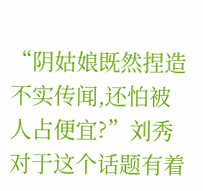“阴姑娘既然捏造不实传闻,还怕被人占便宜?”刘秀对于这个话题有着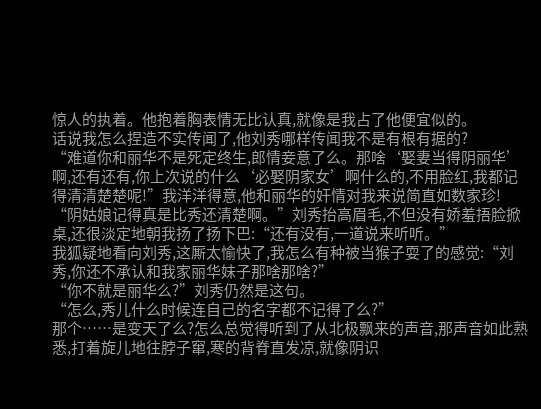惊人的执着。他抱着胸表情无比认真,就像是我占了他便宜似的。
话说我怎么捏造不实传闻了,他刘秀哪样传闻我不是有根有据的?
“难道你和丽华不是死定终生,郎情妾意了么。那啥‘娶妻当得阴丽华’啊,还有还有,你上次说的什么‘必娶阴家女’啊什么的,不用脸红,我都记得清清楚楚呢!”我洋洋得意,他和丽华的奸情对我来说简直如数家珍!
“阴姑娘记得真是比秀还清楚啊。”刘秀抬高眉毛,不但没有娇羞捂脸掀桌,还很淡定地朝我扬了扬下巴:“还有没有,一道说来听听。”
我狐疑地看向刘秀,这厮太愉快了,我怎么有种被当猴子耍了的感觉:“刘秀,你还不承认和我家丽华妹子那啥那啥?”
“你不就是丽华么?”刘秀仍然是这句。
“怎么,秀儿什么时候连自己的名字都不记得了么?”
那个……是变天了么?怎么总觉得听到了从北极飘来的声音,那声音如此熟悉,打着旋儿地往脖子窜,寒的背脊直发凉,就像阴识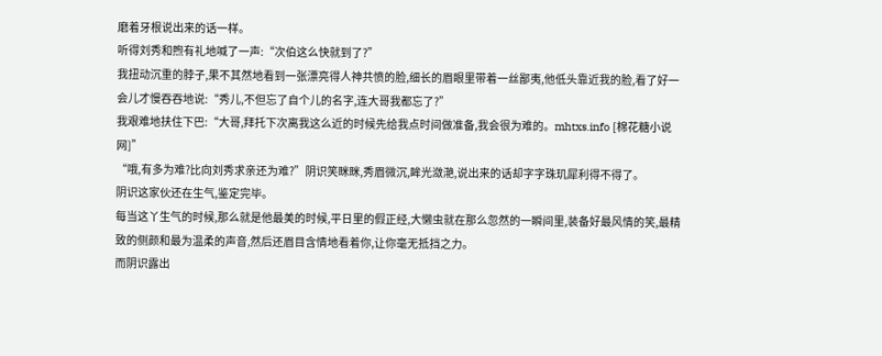磨着牙根说出来的话一样。
听得刘秀和煦有礼地喊了一声:“次伯这么快就到了?”
我扭动沉重的脖子,果不其然地看到一张漂亮得人神共愤的脸,细长的眉眼里带着一丝鄙夷,他低头靠近我的脸,看了好一会儿才慢吞吞地说:“秀儿,不但忘了自个儿的名字,连大哥我都忘了?”
我艰难地扶住下巴:“大哥,拜托下次离我这么近的时候先给我点时间做准备,我会很为难的。mhtxs.info [棉花糖小说网]”
“哦,有多为难?比向刘秀求亲还为难?”阴识笑眯眯,秀眉微沉,眸光潋滟,说出来的话却字字珠玑犀利得不得了。
阴识这家伙还在生气,鉴定完毕。
每当这丫生气的时候,那么就是他最美的时候,平日里的假正经,大懒虫就在那么忽然的一瞬间里,装备好最风情的笑,最精致的侧颜和最为温柔的声音,然后还眉目含情地看着你,让你毫无抵挡之力。
而阴识露出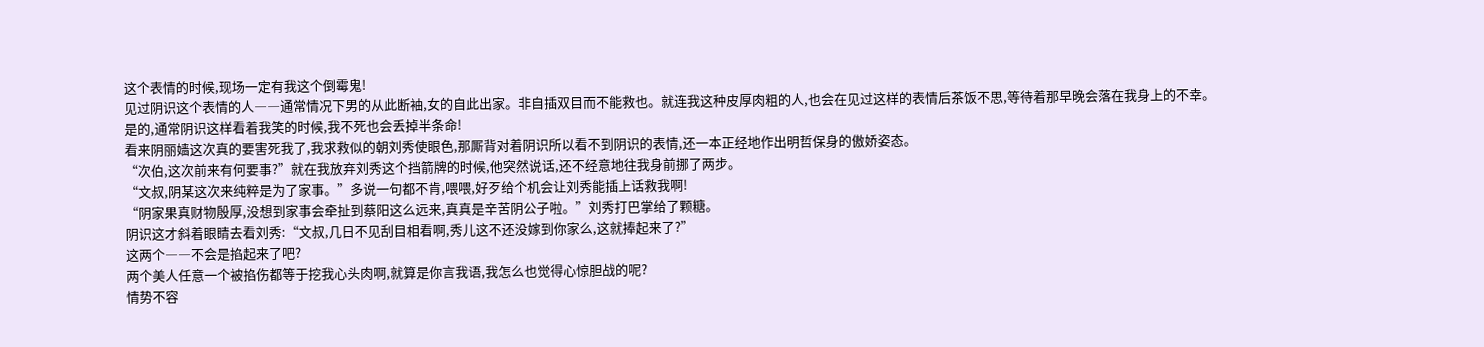这个表情的时候,现场一定有我这个倒霉鬼!
见过阴识这个表情的人――通常情况下男的从此断袖,女的自此出家。非自插双目而不能救也。就连我这种皮厚肉粗的人,也会在见过这样的表情后茶饭不思,等待着那早晚会落在我身上的不幸。
是的,通常阴识这样看着我笑的时候,我不死也会丢掉半条命!
看来阴丽嫱这次真的要害死我了,我求救似的朝刘秀使眼色,那厮背对着阴识所以看不到阴识的表情,还一本正经地作出明哲保身的傲娇姿态。
“次伯,这次前来有何要事?”就在我放弃刘秀这个挡箭牌的时候,他突然说话,还不经意地往我身前挪了两步。
“文叔,阴某这次来纯粹是为了家事。”多说一句都不肯,喂喂,好歹给个机会让刘秀能插上话救我啊!
“阴家果真财物殷厚,没想到家事会牵扯到蔡阳这么远来,真真是辛苦阴公子啦。”刘秀打巴掌给了颗糖。
阴识这才斜着眼睛去看刘秀:“文叔,几日不见刮目相看啊,秀儿这不还没嫁到你家么,这就捧起来了?”
这两个――不会是掐起来了吧?
两个美人任意一个被掐伤都等于挖我心头肉啊,就算是你言我语,我怎么也觉得心惊胆战的呢?
情势不容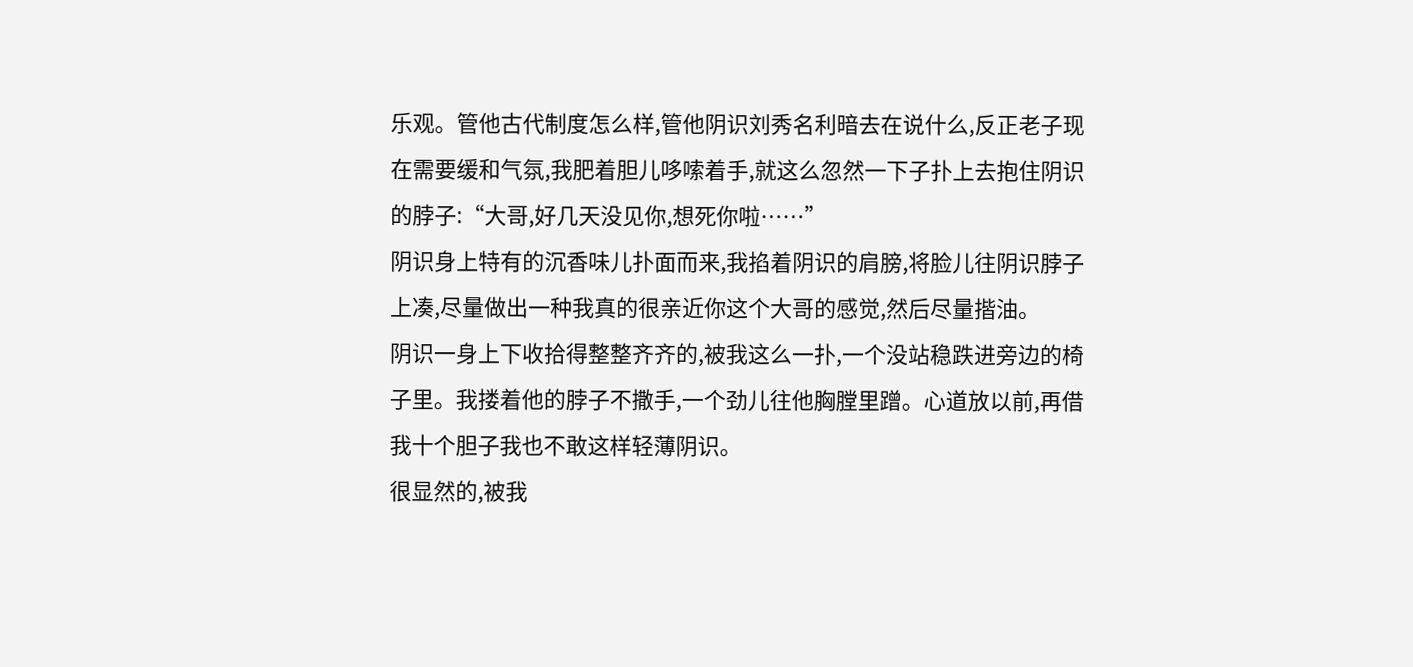乐观。管他古代制度怎么样,管他阴识刘秀名利暗去在说什么,反正老子现在需要缓和气氛,我肥着胆儿哆嗦着手,就这么忽然一下子扑上去抱住阴识的脖子:“大哥,好几天没见你,想死你啦……”
阴识身上特有的沉香味儿扑面而来,我掐着阴识的肩膀,将脸儿往阴识脖子上凑,尽量做出一种我真的很亲近你这个大哥的感觉,然后尽量揩油。
阴识一身上下收拾得整整齐齐的,被我这么一扑,一个没站稳跌进旁边的椅子里。我搂着他的脖子不撒手,一个劲儿往他胸膛里蹭。心道放以前,再借我十个胆子我也不敢这样轻薄阴识。
很显然的,被我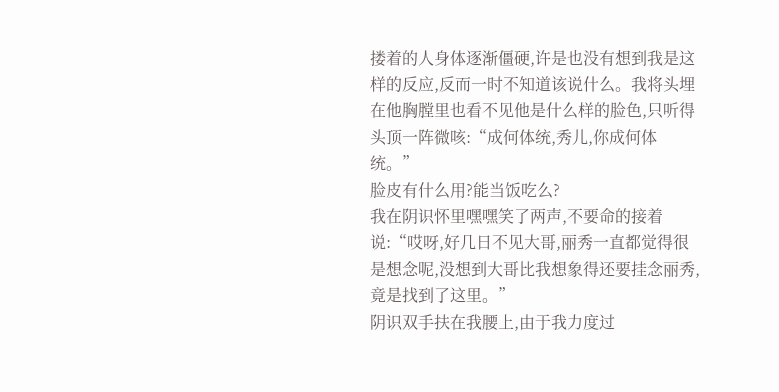搂着的人身体逐渐僵硬,许是也没有想到我是这样的反应,反而一时不知道该说什么。我将头埋在他胸膛里也看不见他是什么样的脸色,只听得头顶一阵微咳:“成何体统,秀儿,你成何体统。”
脸皮有什么用?能当饭吃么?
我在阴识怀里嘿嘿笑了两声,不要命的接着说:“哎呀,好几日不见大哥,丽秀一直都觉得很是想念呢,没想到大哥比我想象得还要挂念丽秀,竟是找到了这里。”
阴识双手扶在我腰上,由于我力度过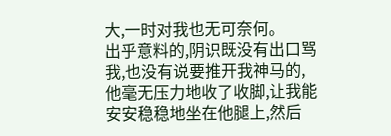大,一时对我也无可奈何。
出乎意料的,阴识既没有出口骂我,也没有说要推开我神马的,他毫无压力地收了收脚,让我能安安稳稳地坐在他腿上,然后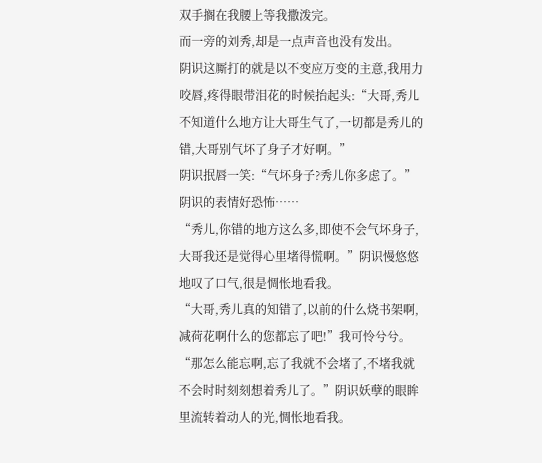双手搁在我腰上等我撒泼完。
而一旁的刘秀,却是一点声音也没有发出。
阴识这厮打的就是以不变应万变的主意,我用力咬唇,疼得眼带泪花的时候抬起头:“大哥,秀儿不知道什么地方让大哥生气了,一切都是秀儿的错,大哥别气坏了身子才好啊。”
阴识抿唇一笑:“气坏身子?秀儿你多虑了。”
阴识的表情好恐怖……
“秀儿,你错的地方这么多,即使不会气坏身子,大哥我还是觉得心里堵得慌啊。”阴识慢悠悠地叹了口气,很是惆怅地看我。
“大哥,秀儿真的知错了,以前的什么烧书架啊,减荷花啊什么的您都忘了吧!”我可怜兮兮。
“那怎么能忘啊,忘了我就不会堵了,不堵我就不会时时刻刻想着秀儿了。”阴识妖孽的眼眸里流转着动人的光,惆怅地看我。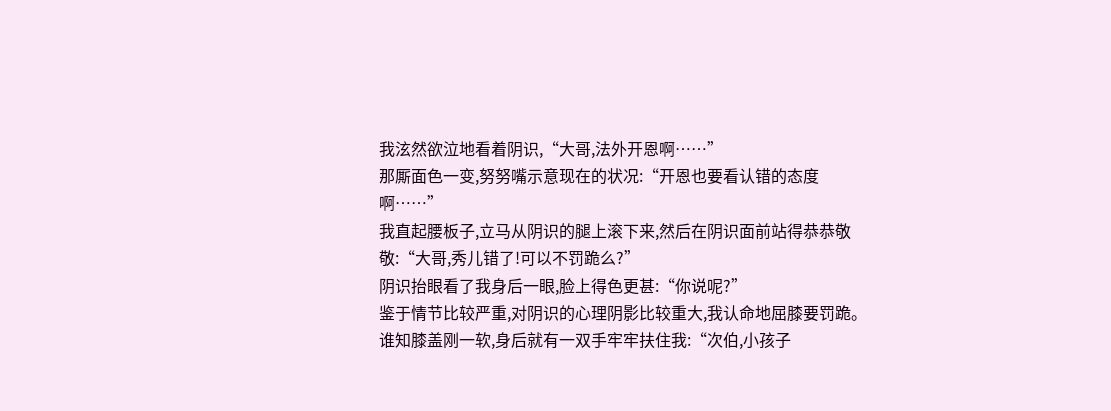我泫然欲泣地看着阴识,“大哥,法外开恩啊……”
那厮面色一变,努努嘴示意现在的状况:“开恩也要看认错的态度啊……”
我直起腰板子,立马从阴识的腿上滚下来,然后在阴识面前站得恭恭敬敬:“大哥,秀儿错了!可以不罚跪么?”
阴识抬眼看了我身后一眼,脸上得色更甚:“你说呢?”
鉴于情节比较严重,对阴识的心理阴影比较重大,我认命地屈膝要罚跪。谁知膝盖刚一软,身后就有一双手牢牢扶住我:“次伯,小孩子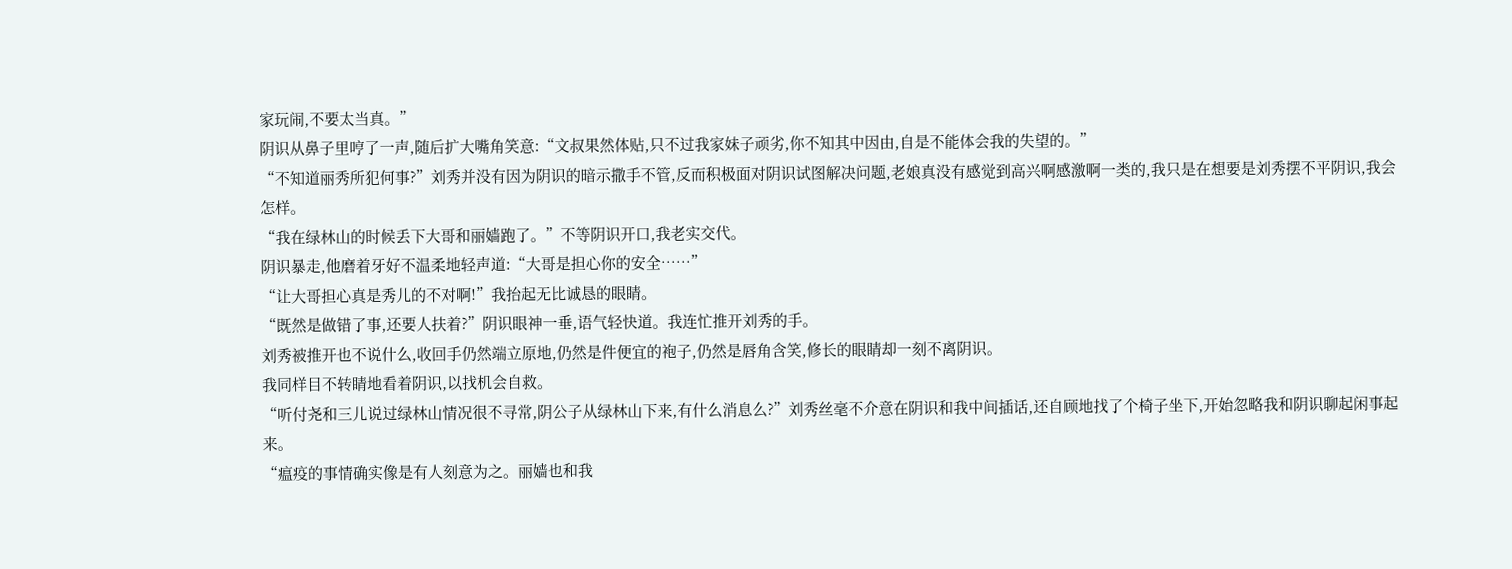家玩闹,不要太当真。”
阴识从鼻子里哼了一声,随后扩大嘴角笑意:“文叔果然体贴,只不过我家妹子顽劣,你不知其中因由,自是不能体会我的失望的。”
“不知道丽秀所犯何事?”刘秀并没有因为阴识的暗示撒手不管,反而积极面对阴识试图解决问题,老娘真没有感觉到高兴啊感激啊一类的,我只是在想要是刘秀摆不平阴识,我会怎样。
“我在绿林山的时候丢下大哥和丽嫱跑了。”不等阴识开口,我老实交代。
阴识暴走,他磨着牙好不温柔地轻声道:“大哥是担心你的安全……”
“让大哥担心真是秀儿的不对啊!”我抬起无比诚恳的眼睛。
“既然是做错了事,还要人扶着?”阴识眼神一垂,语气轻快道。我连忙推开刘秀的手。
刘秀被推开也不说什么,收回手仍然端立原地,仍然是件便宜的袍子,仍然是唇角含笑,修长的眼睛却一刻不离阴识。
我同样目不转睛地看着阴识,以找机会自救。
“听付尧和三儿说过绿林山情况很不寻常,阴公子从绿林山下来,有什么消息么?”刘秀丝毫不介意在阴识和我中间插话,还自顾地找了个椅子坐下,开始忽略我和阴识聊起闲事起来。
“瘟疫的事情确实像是有人刻意为之。丽嫱也和我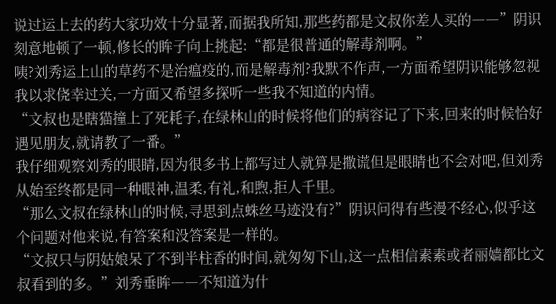说过运上去的药大家功效十分显著,而据我所知,那些药都是文叔你差人买的――”阴识刻意地顿了一顿,修长的眸子向上挑起:“都是很普通的解毒剂啊。”
咦?刘秀运上山的草药不是治瘟疫的,而是解毒剂?我默不作声,一方面希望阴识能够忽视我以求侥幸过关,一方面又希望多探听一些我不知道的内情。
“文叔也是瞎猫撞上了死耗子,在绿林山的时候将他们的病容记了下来,回来的时候恰好遇见朋友,就请教了一番。”
我仔细观察刘秀的眼睛,因为很多书上都写过人就算是撒谎但是眼睛也不会对吧,但刘秀从始至终都是同一种眼神,温柔,有礼,和煦,拒人千里。
“那么文叔在绿林山的时候,寻思到点蛛丝马迹没有?”阴识问得有些漫不经心,似乎这个问题对他来说,有答案和没答案是一样的。
“文叔只与阴姑娘呆了不到半柱香的时间,就匆匆下山,这一点相信素素或者丽嫱都比文叔看到的多。”刘秀垂眸――不知道为什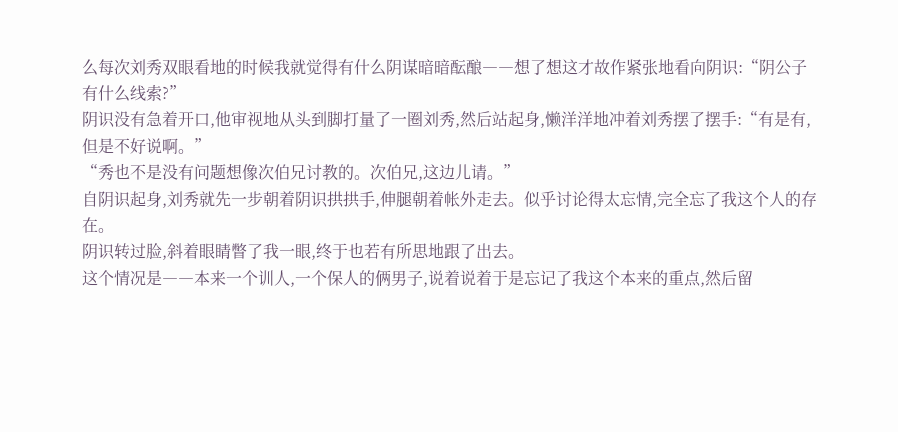么每次刘秀双眼看地的时候我就觉得有什么阴谋暗暗酝酿――想了想这才故作紧张地看向阴识:“阴公子有什么线索?”
阴识没有急着开口,他审视地从头到脚打量了一圈刘秀,然后站起身,懒洋洋地冲着刘秀摆了摆手:“有是有,但是不好说啊。”
“秀也不是没有问题想像次伯兄讨教的。次伯兄,这边儿请。”
自阴识起身,刘秀就先一步朝着阴识拱拱手,伸腿朝着帐外走去。似乎讨论得太忘情,完全忘了我这个人的存在。
阴识转过脸,斜着眼睛瞥了我一眼,终于也若有所思地跟了出去。
这个情况是――本来一个训人,一个保人的俩男子,说着说着于是忘记了我这个本来的重点,然后留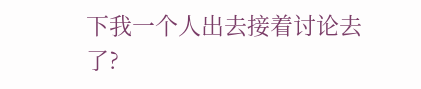下我一个人出去接着讨论去了?